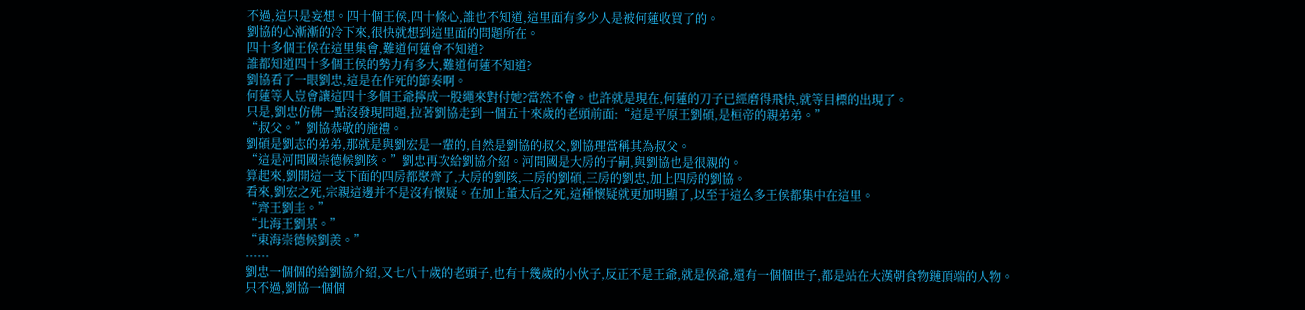不過,這只是妄想。四十個王侯,四十條心,誰也不知道,這里面有多少人是被何蓮收買了的。
劉協的心漸漸的冷下來,很快就想到這里面的問題所在。
四十多個王侯在這里集會,難道何蓮會不知道?
誰都知道四十多個王侯的勢力有多大,難道何蓮不知道?
劉協看了一眼劉忠,這是在作死的節奏啊。
何蓮等人豈會讓這四十多個王爺擰成一股繩來對付她?當然不會。也許就是現在,何蓮的刀子已經磨得飛快,就等目標的出現了。
只是,劉忠仿佛一點沒發現問題,拉著劉協走到一個五十來歲的老頭前面:“這是平原王劉碩,是桓帝的親弟弟。”
“叔父。”劉協恭敬的施禮。
劉碩是劉志的弟弟,那就是與劉宏是一輩的,自然是劉協的叔父,劉協理當稱其為叔父。
“這是河間國崇德候劉陔。”劉忠再次給劉協介紹。河間國是大房的子嗣,與劉協也是很親的。
算起來,劉開這一支下面的四房都聚齊了,大房的劉陔,二房的劉碩,三房的劉忠,加上四房的劉協。
看來,劉宏之死,宗親這邊并不是沒有懷疑。在加上董太后之死,這種懷疑就更加明顯了,以至于這么多王侯都集中在這里。
“齊王劉圭。”
“北海王劉某。”
“東海崇德候劉羨。”
······
劉忠一個個的給劉協介紹,又七八十歲的老頭子,也有十幾歲的小伙子,反正不是王爺,就是侯爺,還有一個個世子,都是站在大漢朝食物鏈頂端的人物。
只不過,劉協一個個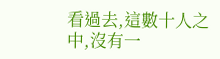看過去,這數十人之中,沒有一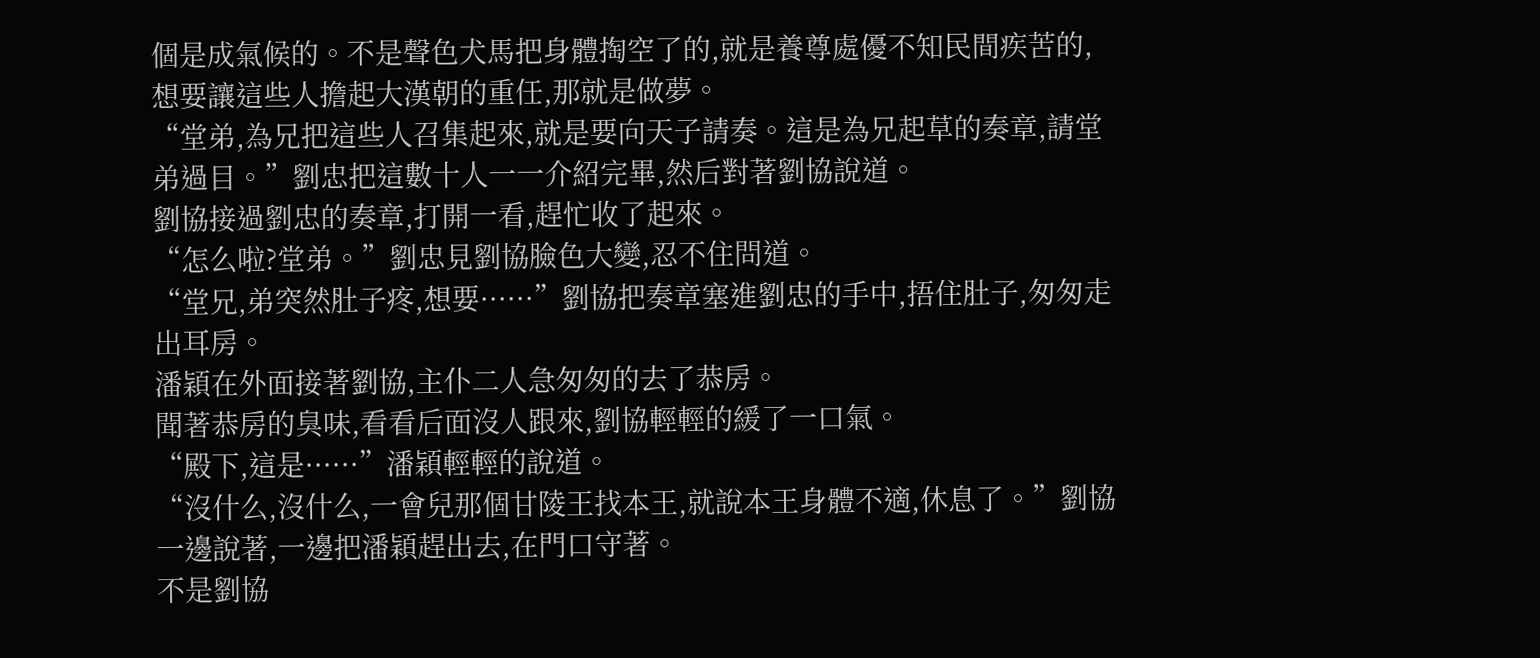個是成氣候的。不是聲色犬馬把身體掏空了的,就是養尊處優不知民間疾苦的,想要讓這些人擔起大漢朝的重任,那就是做夢。
“堂弟,為兄把這些人召集起來,就是要向天子請奏。這是為兄起草的奏章,請堂弟過目。”劉忠把這數十人一一介紹完畢,然后對著劉協說道。
劉協接過劉忠的奏章,打開一看,趕忙收了起來。
“怎么啦?堂弟。”劉忠見劉協臉色大變,忍不住問道。
“堂兄,弟突然肚子疼,想要······”劉協把奏章塞進劉忠的手中,捂住肚子,匆匆走出耳房。
潘穎在外面接著劉協,主仆二人急匆匆的去了恭房。
聞著恭房的臭味,看看后面沒人跟來,劉協輕輕的緩了一口氣。
“殿下,這是······”潘穎輕輕的說道。
“沒什么,沒什么,一會兒那個甘陵王找本王,就說本王身體不適,休息了。”劉協一邊說著,一邊把潘穎趕出去,在門口守著。
不是劉協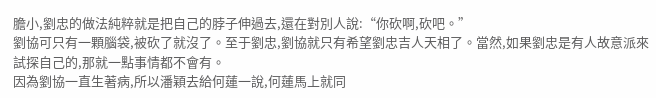膽小,劉忠的做法純粹就是把自己的脖子伸過去,還在對別人說:“你砍啊,砍吧。”
劉協可只有一顆腦袋,被砍了就沒了。至于劉忠,劉協就只有希望劉忠吉人天相了。當然,如果劉忠是有人故意派來試探自己的,那就一點事情都不會有。
因為劉協一直生著病,所以潘穎去給何蓮一說,何蓮馬上就同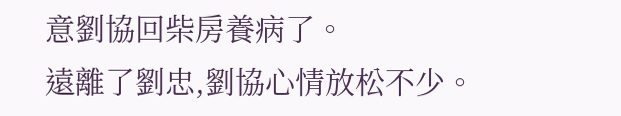意劉協回柴房養病了。
遠離了劉忠,劉協心情放松不少。